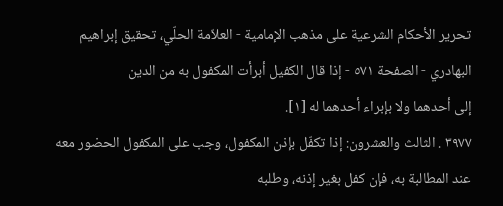تحرير الأحكام الشرعية على مذهب الإمامية - العلاّمة الحلّي، تحقيق إبراهيم البهادري - الصفحة ٥٧١ - إذا قال الكفيل أبرأت المكفول به من الدين
إلى أحدهما ولا بإبراء أحدهما له [١].
٣٩٧٧ . الثالث والعشرون: إذا تكفّل بإذن المكفول، وجب على المكفول الحضور معه عند المطالبة به، فإن كفل بغير إذنه، وطلبه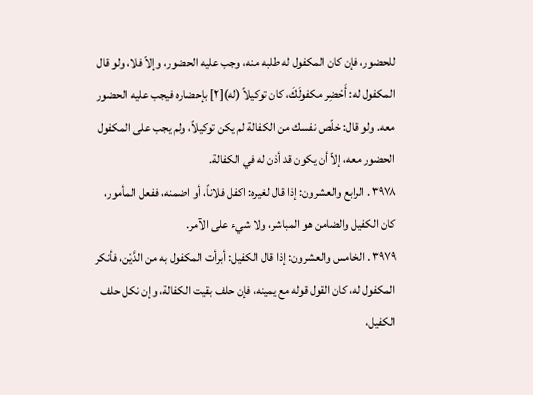للحضور، فإن كان المكفول له طلبه منه، وجب عليه الحضور، وإلاّ فلا، ولو قال المكفول له: أَحْضِر مكفولَكَ، كان توكيلاً (له)[٢] بإحضاره فيجب عليه الحضور معه. ولو قال: خلّص نفسك من الكفالة لم يكن توكيلاً، ولم يجب على المكفول الحضور معه، إلاّ أن يكون قد أذن له في الكفالة.
٣٩٧٨ . الرابع والعشرون: إذا قال لغيره: اكفل فلاناً، أو اضمنه، ففعل المأمور، كان الكفيل والضامن هو المباشر، ولا شيء على الآمر.
٣٩٧٩ . الخامس والعشرون: إذا قال الكفيل: أبرأت المكفول به من الدَّيْن، فأنكر المكفول له، كان القول قوله مع يمينه، فإن حلف بقيت الكفالة، وإن نكل حلف الكفيل،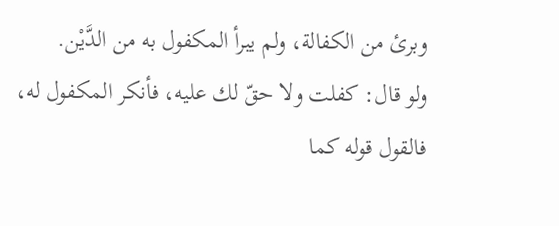وبرئ من الكفالة، ولم يبرأ المكفول به من الدَّيْن.
ولو قال: كفلت ولا حقّ لك عليه، فأنكر المكفول له، فالقول قوله كما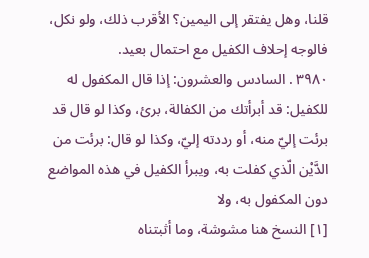قلنا، وهل يفتقر إلى اليمين؟ الأقرب ذلك، ولو نكل، فالوجه إحلاف الكفيل مع احتمال بعيد.
٣٩٨٠ . السادس والعشرون: إذا قال المكفول له للكفيل: قد أبرأتك من الكفالة، برئ، وكذا لو قال قد برئت إليّ منه، أو رددته إليّ، وكذا لو قال: برئت من الدَّيْن الّذي كفلت به، ويبرأ الكفيل في هذه المواضع دون المكفول به، ولا
[١] النسخ هنا مشوشة، وما أثبتناه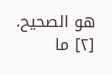هو الصحيح.
[٢] ما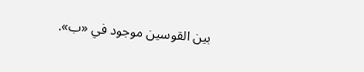بين القوسين موجود في «ب».